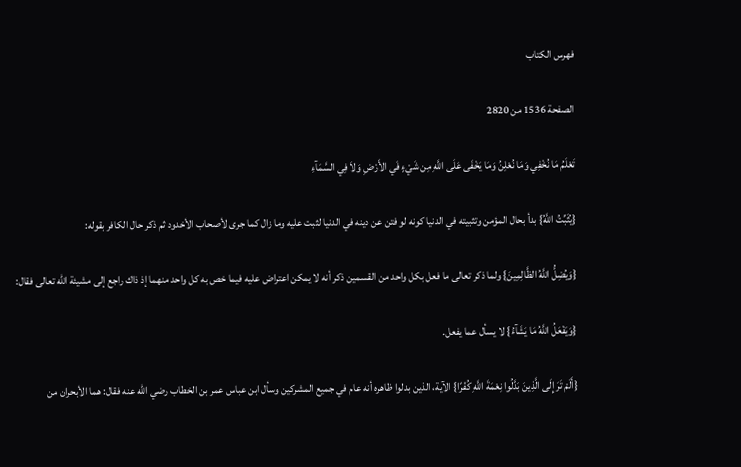فهرس الكتاب

الصفحة 1536 من 2820

تَعْلَمُ مَا نُخْفِي وَمَا نُعْلِنُ وَمَا يَخْفَى عَلَى اللَّهِ مِن شَيْءٍ فَي الأَرْضِ وَلاَ فِي السَّمَآءِ

{يُثَبِّتُ اللَّهُ} بدأ بحال المؤمن وتثبيته في الدنيا كونه لو فتن عن دينه في الدنيا لثبت عليه وما زال كما جرى لأصحاب الأخدود ثم ذكر حال الكافر بقوله:

{وَيُضِلُّ اللَّهُ الظَّالِمِينَ} ولما ذكر تعالى ما فعل بكل واحد من القسمين ذكر أنه لا يمكن اعتراض عليه فيما خص به كل واحد منهما إذ ذاك راجع إلى مشيئة الله تعالى فقال:

{وَيَفْعَلُ اللَّهُ مَا يَشَآءُ} لا يسأل عما يفعل.

{أَلَمْ تَرَ إِلَى الَّذِينَ بَدَّلُوا نِعْمَةَ اللَّهِ كُفْرًا} الآية، الذين بدلوا ظاهره أنه عام في جميع المشركين وسأل ابن عباس عمر بن الخطاب رضي الله عنه فقال: هما الأبحران من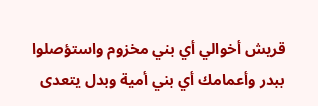قريش أخوالي أي بني مخزوم واستؤصلوا ببدر وأعمامك أي بني أمية وبدل يتعدى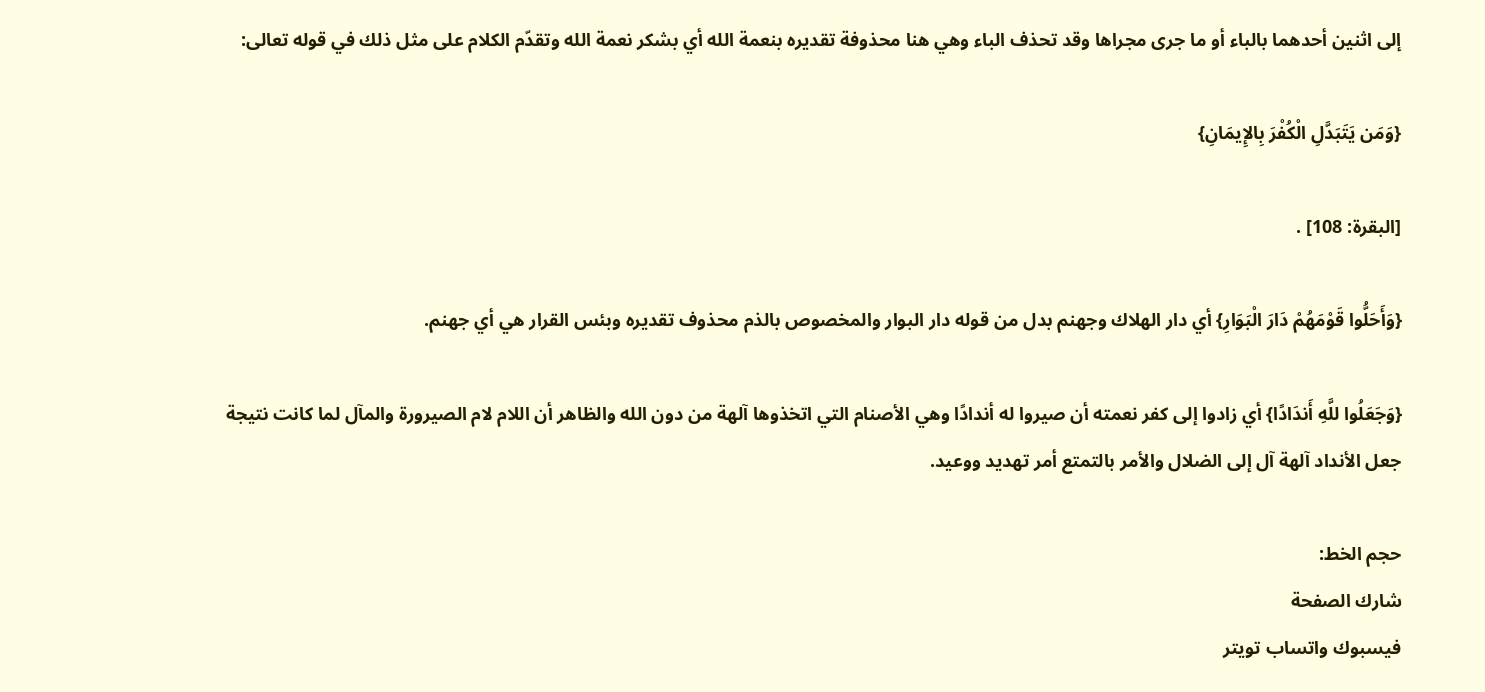إلى اثنين أحدهما بالباء أو ما جرى مجراها وقد تحذف الباء وهي هنا محذوفة تقديره بنعمة الله أي بشكر نعمة الله وتقدّم الكلام على مثل ذلك في قوله تعالى:

{وَمَن يَتَبَدَّلِ الْكُفْرَ بِالإِيمَانِ}

[البقرة: 108] .

{وَأَحَلُّوا قَوْمَهُمْ دَارَ الْبَوَارِ} أي دار الهلاك وجهنم بدل من قوله دار البوار والمخصوص بالذم محذوف تقديره وبئس القرار هي أي جهنم.

{وَجَعَلُوا للَّهِ أَندَادًا} أي زادوا إلى كفر نعمته أن صيروا له أندادًا وهي الأصنام التي اتخذوها آلهة من دون الله والظاهر أن اللام لام الصيرورة والمآل لما كانت نتيجة جعل الأنداد آلهة آل إلى الضلال والأمر بالتمتع أمر تهديد ووعيد.

حجم الخط:
شارك الصفحة
فيسبوك واتساب تويتر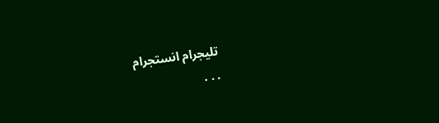تليجرام انستجرام
. . .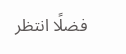فضلًا انتظر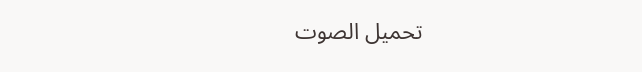تحميل الصوت